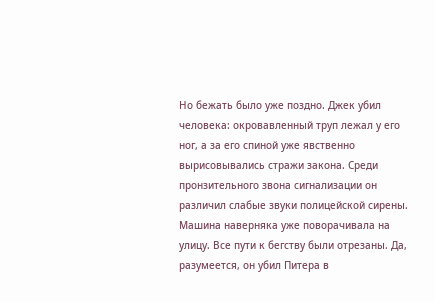Но бежать было уже поздно. Джек убил человека: окровавленный труп лежал у его ног, а за его спиной уже явственно вырисовывались стражи закона. Среди пронзительного звона сигнализации он различил слабые звуки полицейской сирены. Машина наверняка уже поворачивала на улицу. Все пути к бегству были отрезаны. Да, разумеется, он убил Питера в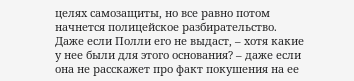целях самозащиты, но все равно потом начнется полицейское разбирательство. Даже если Полли его не выдаст, – хотя какие у нее были для этого основания? – даже если она не расскажет про факт покушения на ее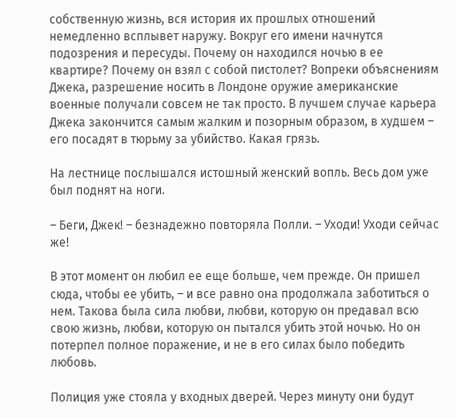собственную жизнь, вся история их прошлых отношений немедленно всплывет наружу. Вокруг его имени начнутся подозрения и пересуды. Почему он находился ночью в ее квартире? Почему он взял с собой пистолет? Вопреки объяснениям Джека, разрешение носить в Лондоне оружие американские военные получали совсем не так просто. В лучшем случае карьера Джека закончится самым жалким и позорным образом, в худшем – его посадят в тюрьму за убийство. Какая грязь.

На лестнице послышался истошный женский вопль. Весь дом уже был поднят на ноги.

– Беги, Джек! – безнадежно повторяла Полли. – Уходи! Уходи сейчас же!

В этот момент он любил ее еще больше, чем прежде. Он пришел сюда, чтобы ее убить, – и все равно она продолжала заботиться о нем. Такова была сила любви, любви, которую он предавал всю свою жизнь, любви, которую он пытался убить этой ночью. Но он потерпел полное поражение, и не в его силах было победить любовь.

Полиция уже стояла у входных дверей. Через минуту они будут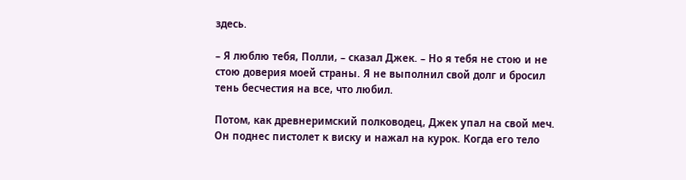здесь.

– Я люблю тебя, Полли, – сказал Джек. – Но я тебя не стою и не стою доверия моей страны. Я не выполнил свой долг и бросил тень бесчестия на все, что любил.

Потом, как древнеримский полководец, Джек упал на свой меч. Он поднес пистолет к виску и нажал на курок. Когда его тело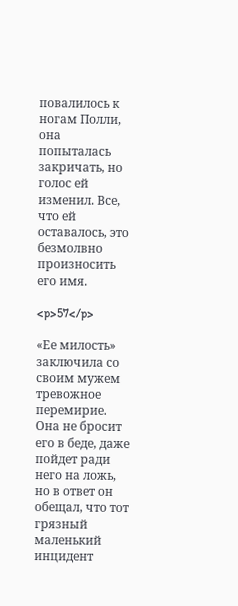повалилось к ногам Полли, она попыталась закричать, но голос ей изменил. Все, что ей оставалось, это безмолвно произносить его имя.

<p>57</p>

«Ее милость» заключила со своим мужем тревожное перемирие. Она не бросит его в беде, даже пойдет ради него на ложь, но в ответ он обещал, что тот грязный маленький инцидент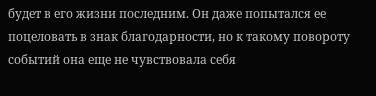будет в его жизни последним. Он даже попытался ее поцеловать в знак благодарности, но к такому повороту событий она еще не чувствовала себя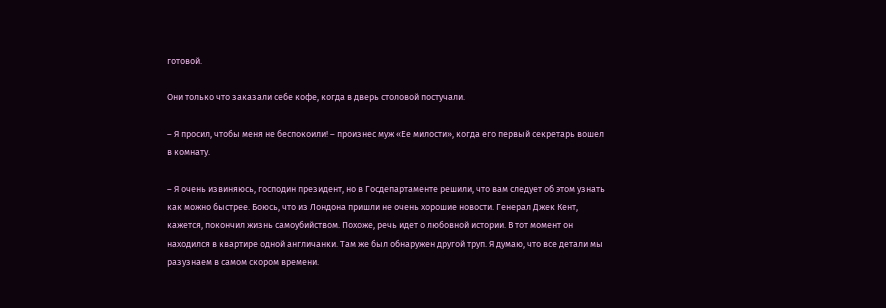готовой.

Они только что заказали себе кофе, когда в дверь столовой постучали.

– Я просил, чтобы меня не беспокоили! – произнес муж «Ее милости», когда его первый секретарь вошел в комнату.

– Я очень извиняюсь, господин президент, но в Госдепартаменте решили, что вам следует об этом узнать как можно быстрее. Боюсь, что из Лондона пришли не очень хорошие новости. Генерал Джек Кент, кажется, покончил жизнь самоубийством. Похоже, речь идет о любовной истории. В тот момент он находился в квартире одной англичанки. Там же был обнаружен другой труп. Я думаю, что все детали мы разузнаем в самом скором времени.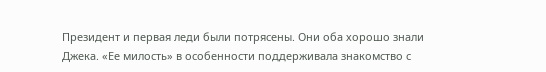Президент и первая леди были потрясены. Они оба хорошо знали Джека. «Ее милость» в особенности поддерживала знакомство с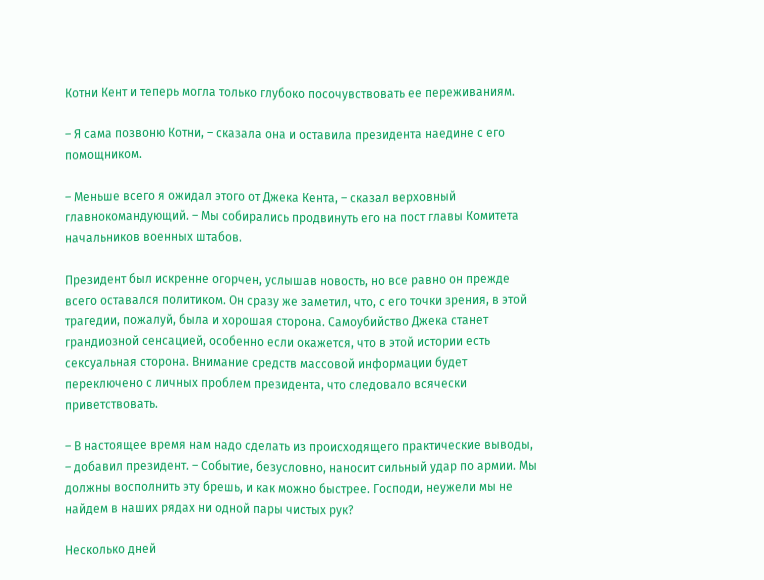Котни Кент и теперь могла только глубоко посочувствовать ее переживаниям.

– Я сама позвоню Котни, – сказала она и оставила президента наедине с его помощником.

– Меньше всего я ожидал этого от Джека Кента, – сказал верховный главнокомандующий. – Мы собирались продвинуть его на пост главы Комитета начальников военных штабов.

Президент был искренне огорчен, услышав новость, но все равно он прежде всего оставался политиком. Он сразу же заметил, что, с его точки зрения, в этой трагедии, пожалуй, была и хорошая сторона. Самоубийство Джека станет грандиозной сенсацией, особенно если окажется, что в этой истории есть сексуальная сторона. Внимание средств массовой информации будет переключено с личных проблем президента, что следовало всячески приветствовать.

– В настоящее время нам надо сделать из происходящего практические выводы, – добавил президент. – Событие, безусловно, наносит сильный удар по армии. Мы должны восполнить эту брешь, и как можно быстрее. Господи, неужели мы не найдем в наших рядах ни одной пары чистых рук?

Несколько дней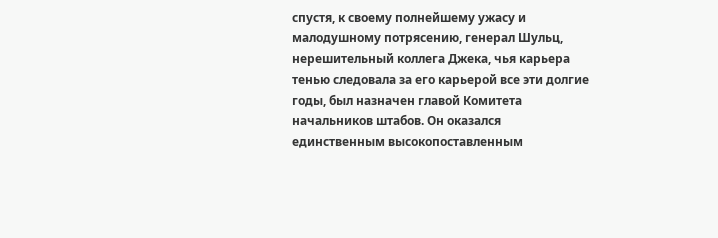спустя, к своему полнейшему ужасу и малодушному потрясению, генерал Шульц, нерешительный коллега Джека, чья карьера тенью следовала за его карьерой все эти долгие годы, был назначен главой Комитета начальников штабов. Он оказался единственным высокопоставленным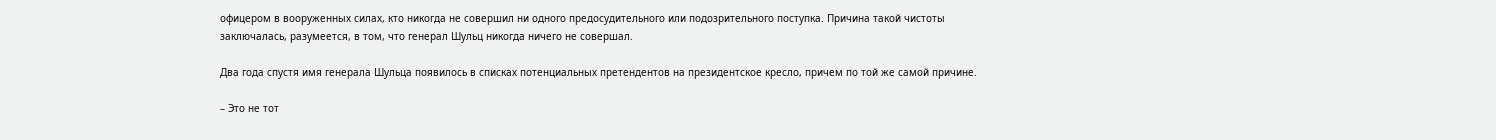офицером в вооруженных силах, кто никогда не совершил ни одного предосудительного или подозрительного поступка. Причина такой чистоты заключалась, разумеется, в том, что генерал Шульц никогда ничего не совершал.

Два года спустя имя генерала Шульца появилось в списках потенциальных претендентов на президентское кресло, причем по той же самой причине.

– Это не тот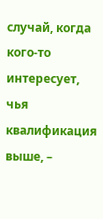случай, когда кого-то интересует, чья квалификация выше, –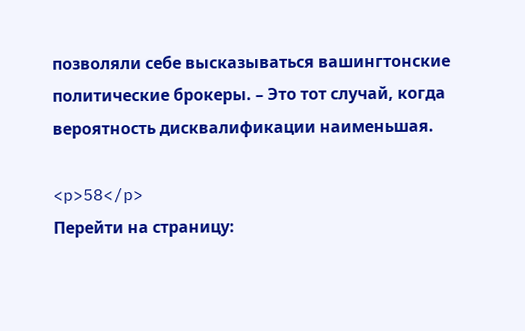позволяли себе высказываться вашингтонские политические брокеры. – Это тот случай, когда вероятность дисквалификации наименьшая.

<p>58</p>
Перейти на страницу: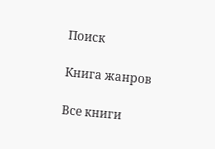Поиск

Книга жанров

Все книги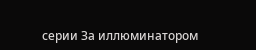серии За иллюминатором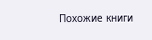Похожие книги